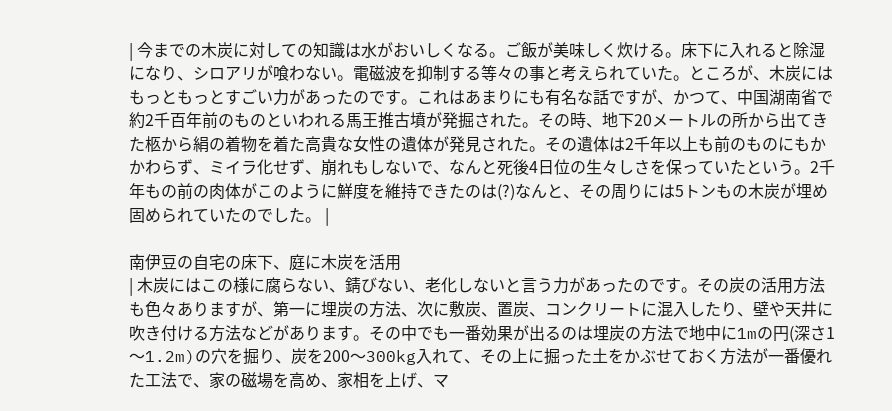| 今までの木炭に対しての知識は水がおいしくなる。ご飯が美味しく炊ける。床下に入れると除湿になり、シロアリが喰わない。電磁波を抑制する等々の事と考えられていた。ところが、木炭にはもっともっとすごい力があったのです。これはあまりにも有名な話ですが、かつて、中国湖南省で約2千百年前のものといわれる馬王推古墳が発掘された。その時、地下20メートルの所から出てきた柩から絹の着物を着た高貴な女性の遺体が発見された。その遺体は2千年以上も前のものにもかかわらず、ミイラ化せず、崩れもしないで、なんと死後4日位の生々しさを保っていたという。2千年もの前の肉体がこのように鮮度を維持できたのは(?)なんと、その周りには5トンもの木炭が埋め固められていたのでした。 |

南伊豆の自宅の床下、庭に木炭を活用
| 木炭にはこの様に腐らない、錆びない、老化しないと言う力があったのです。その炭の活用方法も色々ありますが、第一に埋炭の方法、次に敷炭、置炭、コンクリートに混入したり、壁や天井に吹き付ける方法などがあります。その中でも一番効果が出るのは埋炭の方法で地中に1mの円(深さ1〜1.2m)の穴を掘り、炭を200〜300kg入れて、その上に掘った土をかぶせておく方法が一番優れた工法で、家の磁場を高め、家相を上げ、マ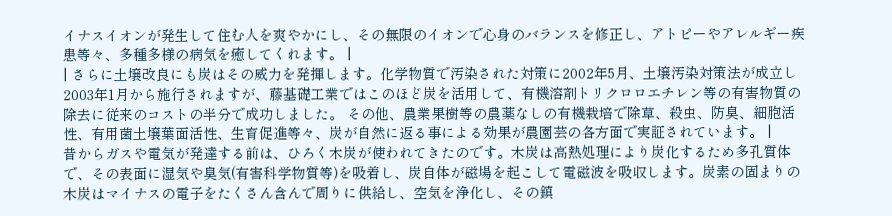イナスイオンが発生して住む人を爽やかにし、その無限のイオンで心身のバランスを修正し、アトピーやアレルギー疾患等々、多種多様の病気を癒してくれます。 |
| さらに土壌改良にも炭はその威力を発揮します。化学物質で汚染された対策に2002年5月、土壌汚染対策法が成立し2003年1月から施行されますが、藤基礎工業ではこのほど炭を活用して、有機溶剤トリクロロエチレン等の有害物質の除去に従来のコストの半分で成功しました。 その他、農業果樹等の農薬なしの有機栽培で除草、殺虫、防臭、細胞活性、有用菌土壌葉面活性、生育促進等々、炭が自然に返る事による効果が農園芸の各方面で実証されています。 |
昔からガスや電気が発達する前は、ひろく木炭が使われてきたのです。木炭は高熱処理により炭化するため多孔質体で、その表面に湿気や臭気(有害科学物質等)を吸着し、炭自体が磁場を起こして電磁波を吸収します。炭素の固まりの木炭はマイナスの電子をたくさん含んで周りに供給し、空気を浄化し、その鎮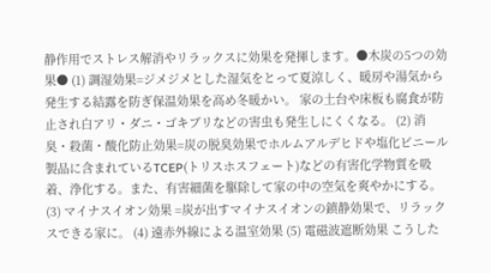静作用でストレス解消やリラックスに効果を発揮します。●木炭の5つの効果● (1) 調湿効果=ジメジメとした湿気をとって夏涼しく、暖房や湯気から発生する結露を防ぎ保温効果を高め冬暖かい。 家の土台や床板も腐食が防止され白アリ・ダニ・ゴキブリなどの害虫も発生しにくくなる。 (2) 消臭・殺菌・酸化防止効果=炭の脱臭効果でホルムアルデヒドや塩化ビニール製品に含まれているTCEP(トリスホスフェート)などの有害化学物質を吸着、浄化する。また、有害細菌を駆除して家の中の空気を爽やかにする。 (3) マイナスイオン効果 =炭が出すマイナスイオンの鎮静効果で、リラックスできる家に。 (4) 遠赤外線による温室効果 (5) 電磁波遮断効果 こうした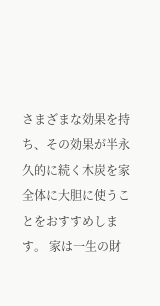さまざまな効果を持ち、その効果が半永久的に続く木炭を家全体に大胆に使うことをおすすめします。 家は一生の財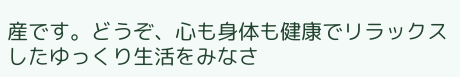産です。どうぞ、心も身体も健康でリラックスしたゆっくり生活をみなさ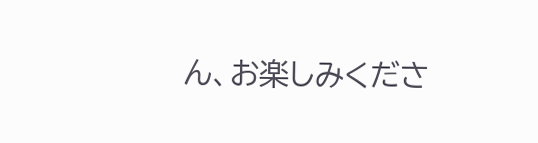ん、お楽しみくださ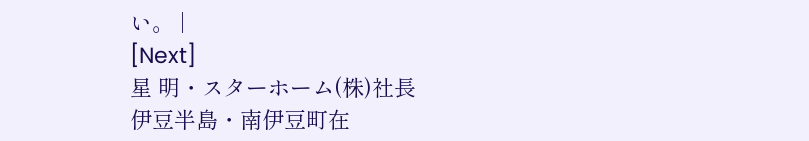い。 |
[Next]
星 明・スターホーム(株)社長
伊豆半島・南伊豆町在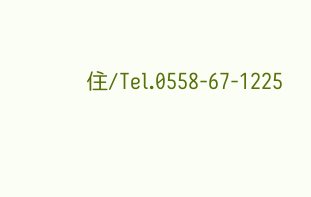住/Tel.0558-67-1225